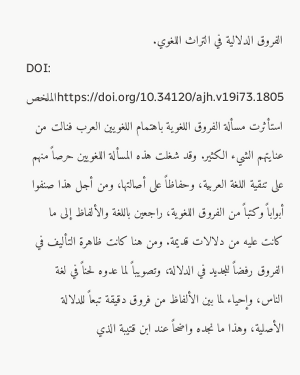الفروق الدلالية في التراث اللغوي.
DOI:
https://doi.org/10.34120/ajh.v19i73.1805الملخص
استأثرت مسألة الفروق اللغوية باهتمام اللغويين العرب فنالت من عنايتهم الشيء الكثير. وقد شغلت هذه المسألة اللغويين حرصاً منهم على تنقية اللغة العربية، وحفاظاً على أصالتها، ومن أجل هذا صنفوا أبواباً وكتباً من الفروق اللغوية، راجعين باللغة والألفاظ إلى ما كانت عليه من دلالات قديمة. ومن هنا كانت ظاهرة التأليف في الفروق رفضاً للجديد في الدلالة، وتصويباً لما عدوه لحناً في لغة الناس، وإحياء لما بين الألفاظ من فروق دقيقة تبعاً للدلالة الأصلية، وهذا ما نجده واضحاً عند ابن قتيبة الذي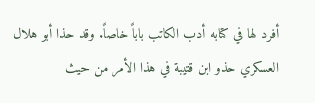أفرد لها في كتابه أدب الكاتب باباً خاصاً. وقد حذا أبو هلال العسكري حذو ابن قتيبة في هذا الأمر من حيث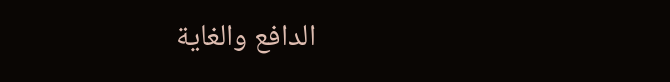الدافع والغاية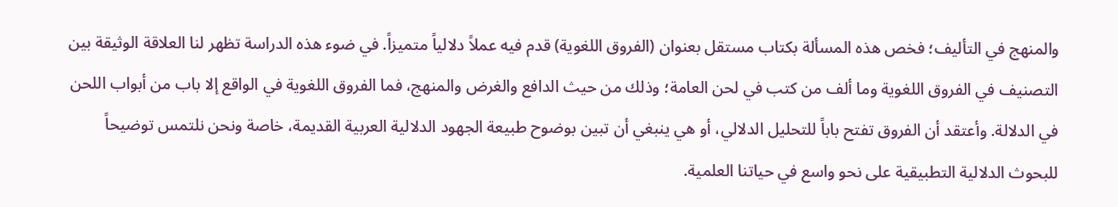والمنهج في التأليف؛ فخص هذه المسألة بكتاب مستقل بعنوان (الفروق اللغوية) قدم فيه عملاً دلالياً متميزاً. في ضوء هذه الدراسة تظهر لنا العلاقة الوثيقة بين التصنيف في الفروق اللغوية وما ألف من كتب في لحن العامة؛ وذلك من حيث الدافع والغرض والمنهج، فما الفروق اللغوية في الواقع إلا باب من أبواب اللحن في الدلالة. وأعتقد أن الفروق تفتح باباً للتحليل الدلالي، أو هي ينبغي أن تبين بوضوح طبيعة الجهود الدلالية العربية القديمة، خاصة ونحن نلتمس توضيحاً للبحوث الدلالية التطبيقية على نحو واسع في حياتنا العلمية.